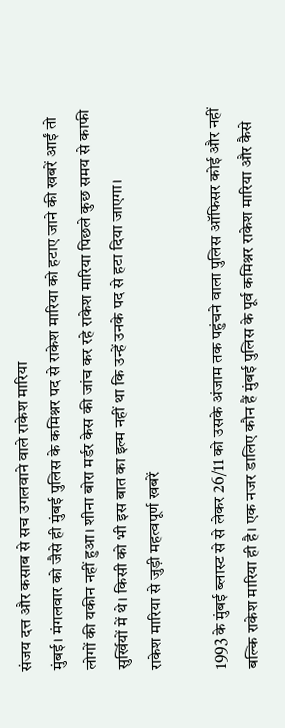संजय दत्त और कसाब से सच उगलवाने वाले राकेश मारिया
मुंबई। मंगलवार को जैसे ही मुंबई पुलिस के कमिश्नर पद से राकेश मारिया को हटाए जाने की खबरें आईं तो लोगों की यकीन नहीं हुआ। शीना बोरा मर्डर केस की जांच कर रहे राकेश मारिया पिछले कुछ समय से काफी सुर्खियों में थे। किसी को भी इस बात का इल्म नहीं था कि उन्हें उनके पद से हटा दिया जाएगा।
राकेश मारिया से जुड़ी महत्वपूर्ण खबरें

1993 के मुंबई ब्लास्ट से से लेकर 26/11 को उसके अंजाम तक पहुंचने वाला पुलिस ऑफिसर कोई और नहीं बल्कि राकेश मारिया ही है। एक नजर डालिए कौन हैं मुंबई पुलिस के पूर्व कमिश्नर राकेश मारिया और कैसे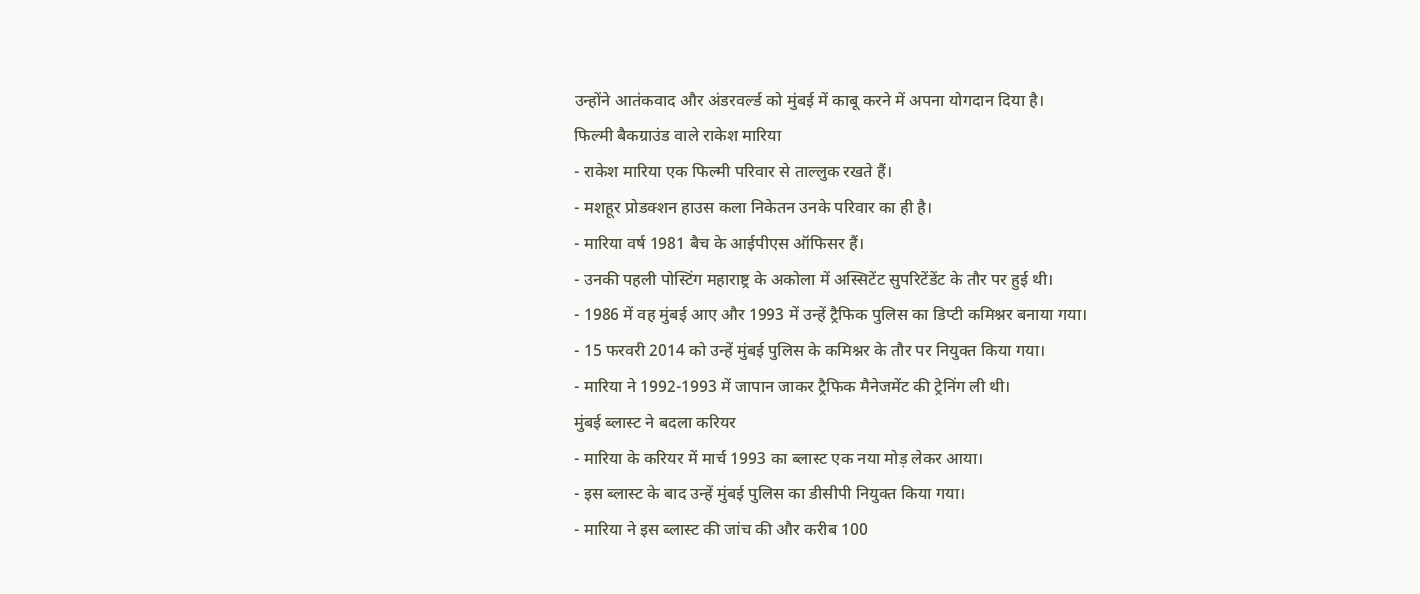उन्होंने आतंकवाद और अंडरवर्ल्ड को मुंबई में काबू करने में अपना योगदान दिया है।
फिल्मी बैकग्राउंड वाले राकेश मारिया
- राकेश मारिया एक फिल्मी परिवार से ताल्लुक रखते हैं।
- मशहूर प्रोडक्शन हाउस कला निकेतन उनके परिवार का ही है।
- मारिया वर्ष 1981 बैच के आईपीएस ऑफिसर हैं।
- उनकी पहली पोस्टिंग महाराष्ट्र के अकोला में अस्सिटेंट सुपरिटेंडेंट के तौर पर हुई थी।
- 1986 में वह मुंबई आए और 1993 में उन्हें ट्रैफिक पुलिस का डिप्टी कमिश्नर बनाया गया।
- 15 फरवरी 2014 को उन्हें मुंबई पुलिस के कमिश्नर के तौर पर नियुक्त किया गया।
- मारिया ने 1992-1993 में जापान जाकर ट्रैफिक मैनेजमेंट की ट्रेनिंग ली थी।
मुंबई ब्लास्ट ने बदला करियर
- मारिया के करियर में मार्च 1993 का ब्लास्ट एक नया मोड़ लेकर आया।
- इस ब्लास्ट के बाद उन्हें मुंबई पुलिस का डीसीपी नियुक्त किया गया।
- मारिया ने इस ब्लास्ट की जांच की और करीब 100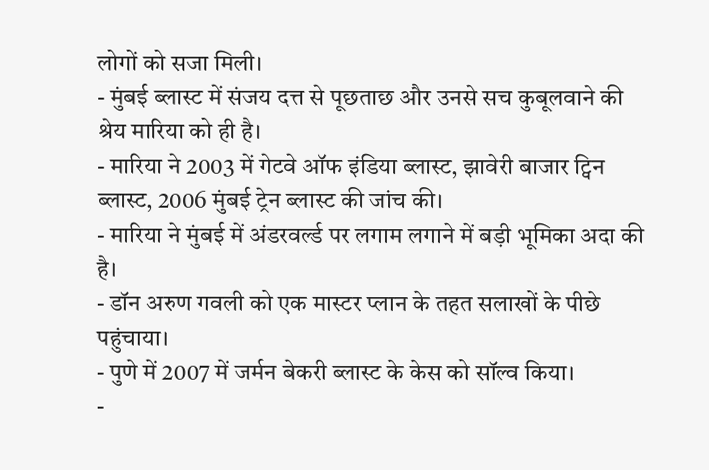लोगों को सजा मिली।
- मुंबई ब्लास्ट में संजय दत्त से पूछताछ और उनसे सच कुबूलवाने की श्रेय मारिया को ही है।
- मारिया ने 2003 में गेटवे ऑफ इंडिया ब्लास्ट, झावेरी बाजार ट्विन ब्लास्ट, 2006 मुंबई ट्रेन ब्लास्ट की जांच की।
- मारिया ने मुंबई में अंडरवर्ल्ड पर लगाम लगाने में बड़ी भूमिका अदा की है।
- डॉन अरुण गवली को एक मास्टर प्लान के तहत सलाखों के पीछे पहुंचाया।
- पुणे में 2007 में जर्मन बेकरी ब्लास्ट के केस को सॉल्व किया।
-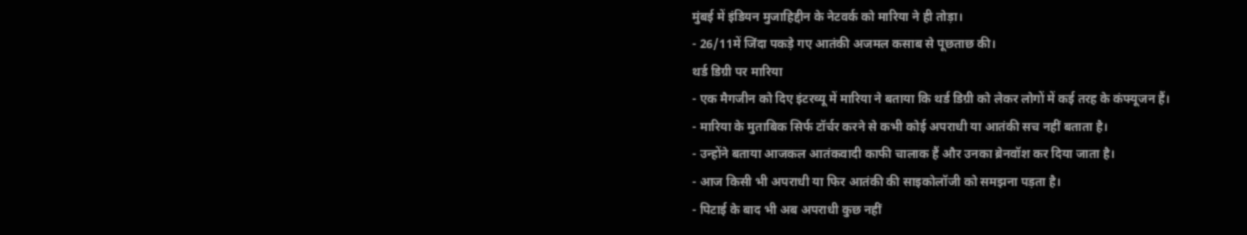मुंबई में इंडियन मुजाहिद्दीन के नेटवर्क को मारिया ने ही तोड़ा।
- 26/11में जिंदा पकड़े गए आतंकी अजमल कसाब से पूछताछ की।
थर्ड डिग्री पर मारिया
- एक मैगजीन को दिए इंटरव्यू में मारिया ने बताया कि थर्ड डिग्री को लेकर लोगों में कई तरह के कंफ्यूजन हैं।
- मारिया के मुताबिक सिर्फ टॉर्चर करने से कभी कोई अपराधी या आतंकी सच नहीं बताता है।
- उन्होंने बताया आजकल आतंकवादी काफी चालाक हैं और उनका ब्रेनवॉश कर दिया जाता है।
- आज किसी भी अपराधी या फिर आतंकी की साइकोलॉजी को समझना पड़ता है।
- पिटाई के बाद भी अब अपराधी कुछ नहीं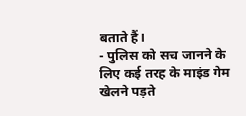बताते हैं।
- पुलिस को सच जानने के लिए कई तरह के माइंड गेम खेलने पड़ते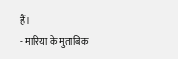हैं।
- मारिया के मुताबिक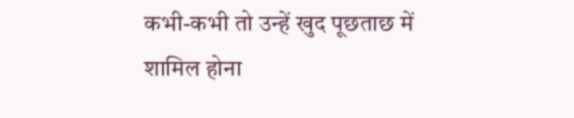कभी-कभी तो उन्हें खुद पूछताछ में शामिल होना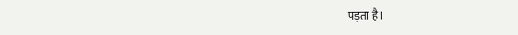पड़ता है।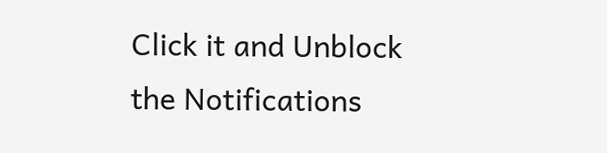Click it and Unblock the Notifications